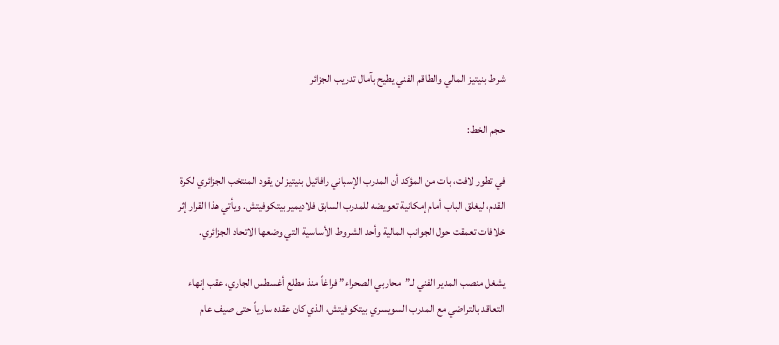شرط بنيتيز المالي والطاقم الفني يطيح بآمال تدريب الجزائر

حجم الخط:

في تطور لافت، بات من المؤكد أن المدرب الإسباني رافائيل بنيتيز لن يقود المنتخب الجزائري لكرة القدم، ليغلق الباب أمام إمكانية تعويضه للمدرب السابق فلاديمير بيتكوفيتش. ويأتي هذا القرار إثر خلافات تعمقت حول الجوانب المالية وأحد الشروط الأساسية التي وضعها الاتحاد الجزائري.

يشغل منصب المدير الفني لـ”محاربي الصحراء” فراغاً منذ مطلع أغسطس الجاري، عقب إنهاء التعاقد بالتراضي مع المدرب السويسري بيتكوفيتش، الذي كان عقده سارياً حتى صيف عام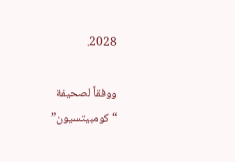2028.

ووفقاً لصحيفة “كومبيتسيون”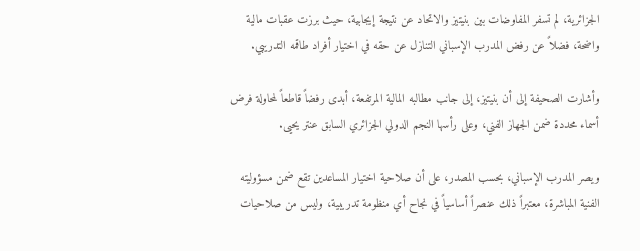الجزائرية، لم تسفر المفاوضات بين بنيتيز والاتحاد عن نتيجة إيجابية، حيث برزت عقبات مالية واضحة، فضلاً عن رفض المدرب الإسباني التنازل عن حقه في اختيار أفراد طاقمه التدريبي.

وأشارت الصحيفة إلى أن بنيتيز، إلى جانب مطالبه المالية المرتفعة، أبدى رفضاً قاطعاً لمحاولة فرض أسماء محددة ضمن الجهاز الفني، وعلى رأسها النجم الدولي الجزائري السابق عنتر يحيى.

ويصر المدرب الإسباني، بحسب المصدر، على أن صلاحية اختيار المساعدين تقع ضمن مسؤوليته الفنية المباشرة، معتبراً ذلك عنصراً أساسياً في نجاح أي منظومة تدريبية، وليس من صلاحيات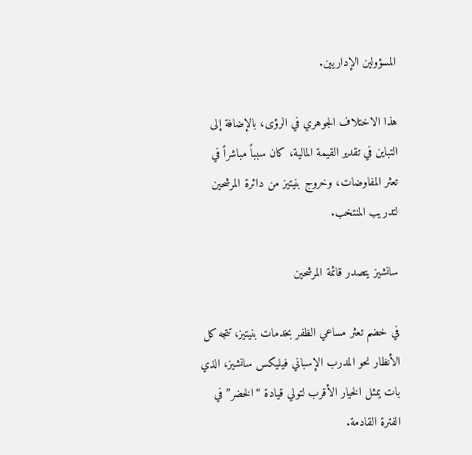المسؤولين الإداريين.

هذا الاختلاف الجوهري في الرؤى، بالإضافة إلى التباين في تقدير القيمة المالية، كان سبباً مباشراً في تعثر المفاوضات، وخروج بنيتيز من دائرة المرشحين لتدريب المنتخب.

سانشيز يتصدر قائمة المرشحين

في خضم تعثر مساعي الظفر بخدمات بنيتيز، تتجه كل الأنظار نحو المدرب الإسباني فيليكس سانشيز، الذي بات يمثل الخيار الأقرب لتولي قيادة “الخضر” في الفترة القادمة.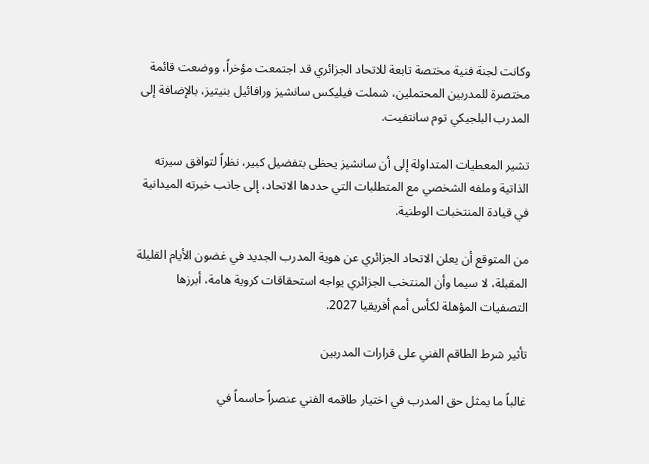وكانت لجنة فنية مختصة تابعة للاتحاد الجزائري قد اجتمعت مؤخراً، ووضعت قائمة مختصرة للمدربين المحتملين، شملت فيليكس سانشيز ورافائيل بنيتيز، بالإضافة إلى المدرب البلجيكي توم سانتفيت.

تشير المعطيات المتداولة إلى أن سانشيز يحظى بتفضيل كبير، نظراً لتوافق سيرته الذاتية وملفه الشخصي مع المتطلبات التي حددها الاتحاد، إلى جانب خبرته الميدانية في قيادة المنتخبات الوطنية.

من المتوقع أن يعلن الاتحاد الجزائري عن هوية المدرب الجديد في غضون الأيام القليلة المقبلة، لا سيما وأن المنتخب الجزائري يواجه استحقاقات كروية هامة، أبرزها التصفيات المؤهلة لكأس أمم أفريقيا 2027.

تأثير شرط الطاقم الفني على قرارات المدربين

غالباً ما يمثل حق المدرب في اختيار طاقمه الفني عنصراً حاسماً في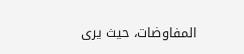المفاوضات، حيث يرى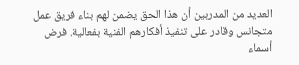العديد من المدربين أن هذا الحق يضمن لهم بناء فريق عمل متجانس وقادر على تنفيذ أفكارهم الفنية بفعالية. فرض أسماء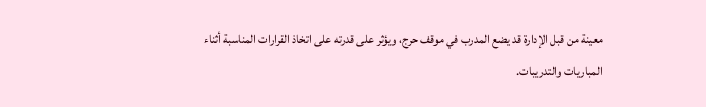معينة من قبل الإدارة قد يضع المدرب في موقف حرج، ويؤثر على قدرته على اتخاذ القرارات المناسبة أثناء المباريات والتدريبات.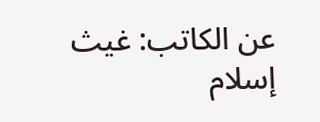عن الكاتب: غيث إسلام